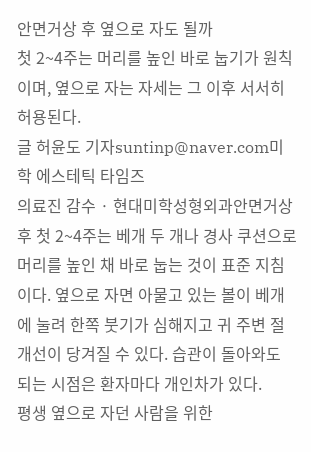안면거상 후 옆으로 자도 될까
첫 2~4주는 머리를 높인 바로 눕기가 원칙이며, 옆으로 자는 자세는 그 이후 서서히 허용된다.
글 허윤도 기자suntinp@naver.com미학 에스테틱 타임즈
의료진 감수 · 현대미학성형외과안면거상 후 첫 2~4주는 베개 두 개나 경사 쿠션으로 머리를 높인 채 바로 눕는 것이 표준 지침이다. 옆으로 자면 아물고 있는 볼이 베개에 눌려 한쪽 붓기가 심해지고 귀 주변 절개선이 당겨질 수 있다. 습관이 돌아와도 되는 시점은 환자마다 개인차가 있다.
평생 옆으로 자던 사람을 위한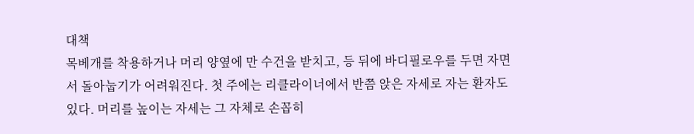대책
목베개를 착용하거나 머리 양옆에 만 수건을 받치고, 등 뒤에 바디필로우를 두면 자면서 돌아눕기가 어려워진다. 첫 주에는 리클라이너에서 반쯤 앉은 자세로 자는 환자도 있다. 머리를 높이는 자세는 그 자체로 손꼽히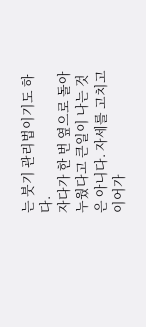는 붓기 관리법이기도 하다.
자다가 한 번 옆으로 돌아누웠다고 큰일이 나는 것은 아니다. 자세를 고치고 이어가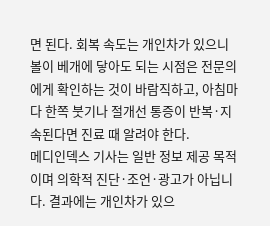면 된다. 회복 속도는 개인차가 있으니 볼이 베개에 닿아도 되는 시점은 전문의에게 확인하는 것이 바람직하고, 아침마다 한쪽 붓기나 절개선 통증이 반복·지속된다면 진료 때 알려야 한다.
메디인덱스 기사는 일반 정보 제공 목적이며 의학적 진단·조언·광고가 아닙니다. 결과에는 개인차가 있으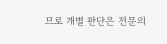므로 개별 판단은 전문의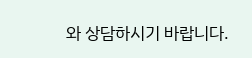와 상담하시기 바랍니다.